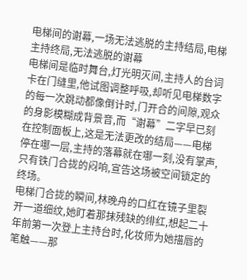电梯间的谢幕,一场无法逃脱的主持结局,电梯主持终局,无法逃脱的谢幕
电梯间是临时舞台,灯光明灭间,主持人的台词卡在门缝里,他试图调整呼吸,却听见电梯数字的每一次跳动都像倒计时,门开合的间隙,观众的身影模糊成背景音,而“谢幕”二字早已刻在控制面板上,这是无法更改的结局——电梯停在哪一层,主持的落幕就在哪一刻,没有掌声,只有铁门合拢的闷响,宣告这场被空间锁定的终场。
电梯门合拢的瞬间,林晚舟的口红在镜子里裂开一道细纹,她盯着那抹残缺的绯红,想起二十年前第一次登上主持台时,化妆师为她描唇的笔触——那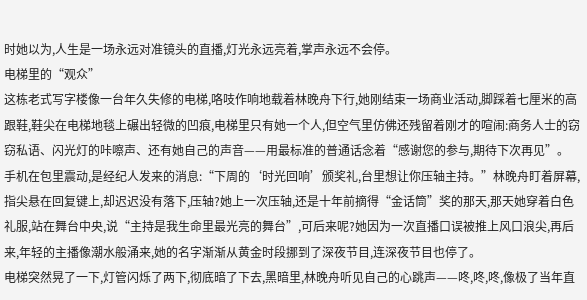时她以为,人生是一场永远对准镜头的直播,灯光永远亮着,掌声永远不会停。
电梯里的“观众”
这栋老式写字楼像一台年久失修的电梯,咯吱作响地载着林晚舟下行,她刚结束一场商业活动,脚踩着七厘米的高跟鞋,鞋尖在电梯地毯上碾出轻微的凹痕,电梯里只有她一个人,但空气里仿佛还残留着刚才的喧闹:商务人士的窃窃私语、闪光灯的咔嚓声、还有她自己的声音——用最标准的普通话念着“感谢您的参与,期待下次再见”。
手机在包里震动,是经纪人发来的消息:“下周的‘时光回响’颁奖礼,台里想让你压轴主持。”林晚舟盯着屏幕,指尖悬在回复键上,却迟迟没有落下,压轴?她上一次压轴,还是十年前摘得“金话筒”奖的那天,那天她穿着白色礼服,站在舞台中央,说“主持是我生命里最光亮的舞台”,可后来呢?她因为一次直播口误被推上风口浪尖,再后来,年轻的主播像潮水般涌来,她的名字渐渐从黄金时段挪到了深夜节目,连深夜节目也停了。
电梯突然晃了一下,灯管闪烁了两下,彻底暗了下去,黑暗里,林晚舟听见自己的心跳声——咚,咚,咚,像极了当年直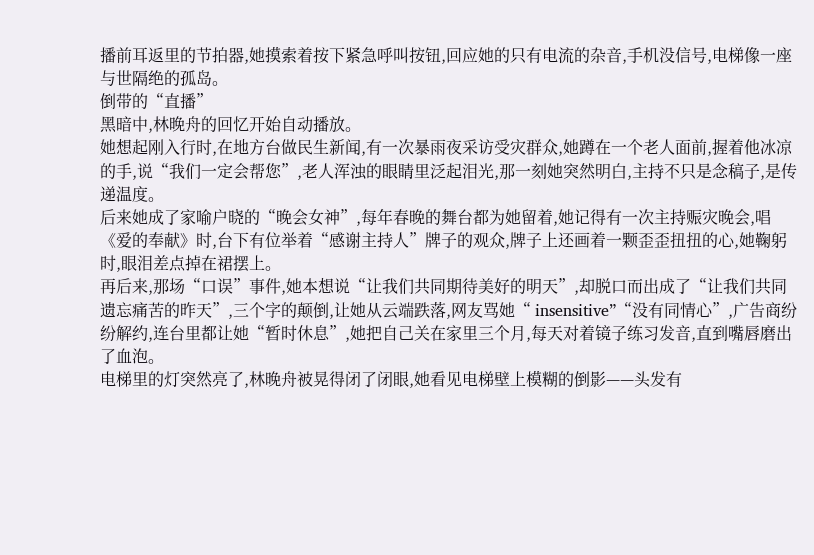播前耳返里的节拍器,她摸索着按下紧急呼叫按钮,回应她的只有电流的杂音,手机没信号,电梯像一座与世隔绝的孤岛。
倒带的“直播”
黑暗中,林晚舟的回忆开始自动播放。
她想起刚入行时,在地方台做民生新闻,有一次暴雨夜采访受灾群众,她蹲在一个老人面前,握着他冰凉的手,说“我们一定会帮您”,老人浑浊的眼睛里泛起泪光,那一刻她突然明白,主持不只是念稿子,是传递温度。
后来她成了家喻户晓的“晚会女神”,每年春晚的舞台都为她留着,她记得有一次主持赈灾晚会,唱《爱的奉献》时,台下有位举着“感谢主持人”牌子的观众,牌子上还画着一颗歪歪扭扭的心,她鞠躬时,眼泪差点掉在裙摆上。
再后来,那场“口误”事件,她本想说“让我们共同期待美好的明天”,却脱口而出成了“让我们共同遗忘痛苦的昨天”,三个字的颠倒,让她从云端跌落,网友骂她“ insensitive”“没有同情心”,广告商纷纷解约,连台里都让她“暂时休息”,她把自己关在家里三个月,每天对着镜子练习发音,直到嘴唇磨出了血泡。
电梯里的灯突然亮了,林晚舟被晃得闭了闭眼,她看见电梯壁上模糊的倒影——头发有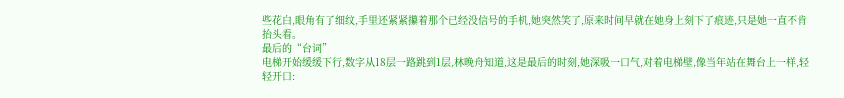些花白,眼角有了细纹,手里还紧紧攥着那个已经没信号的手机,她突然笑了,原来时间早就在她身上刻下了痕迹,只是她一直不肯抬头看。
最后的“台词”
电梯开始缓缓下行,数字从18层一路跳到1层,林晚舟知道,这是最后的时刻,她深吸一口气,对着电梯壁,像当年站在舞台上一样,轻轻开口: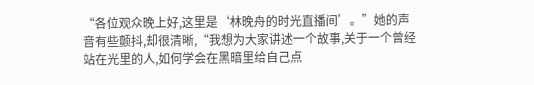“各位观众晚上好,这里是‘林晚舟的时光直播间’。”她的声音有些颤抖,却很清晰,“我想为大家讲述一个故事,关于一个曾经站在光里的人,如何学会在黑暗里给自己点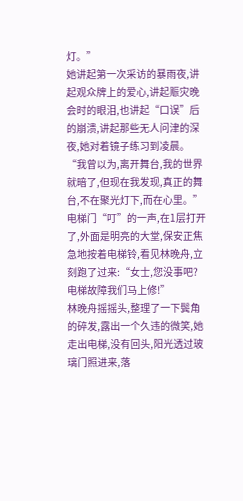灯。”
她讲起第一次采访的暴雨夜,讲起观众牌上的爱心,讲起赈灾晚会时的眼泪,也讲起“口误”后的崩溃,讲起那些无人问津的深夜,她对着镜子练习到凌晨。“我曾以为,离开舞台,我的世界就暗了,但现在我发现,真正的舞台,不在聚光灯下,而在心里。”
电梯门“叮”的一声,在1层打开了,外面是明亮的大堂,保安正焦急地按着电梯铃,看见林晚舟,立刻跑了过来:“女士,您没事吧?电梯故障我们马上修!”
林晚舟摇摇头,整理了一下鬓角的碎发,露出一个久违的微笑,她走出电梯,没有回头,阳光透过玻璃门照进来,落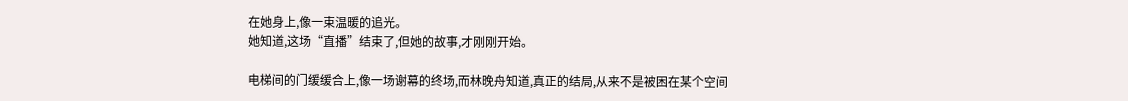在她身上,像一束温暖的追光。
她知道,这场“直播”结束了,但她的故事,才刚刚开始。

电梯间的门缓缓合上,像一场谢幕的终场,而林晚舟知道,真正的结局,从来不是被困在某个空间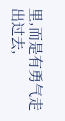里,而是有勇气走出过去,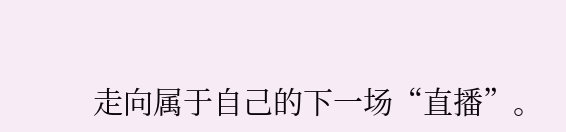走向属于自己的下一场“直播”。